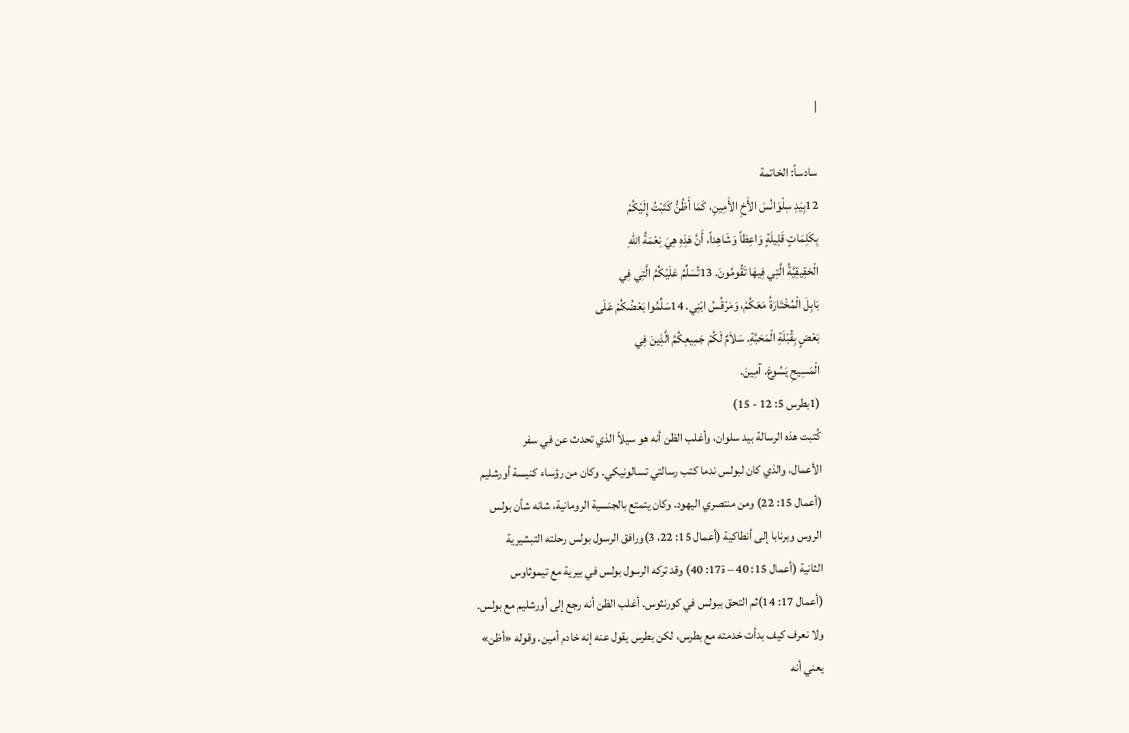|

سادساً: الخاتمة
12بِيَدِ سِلْوَانُسَ الأَخِ الأَمِينِ، كَمَا أَظُنُّ كَتَبْتُ إِلَيْكُمْ
بِكَلِمَاتٍ قَلِيلَةٍ وَاعِظاً وَشَاهِداً، أَنَّ هَذِهِ هِيَ نِعْمَةُ اللهِ
الْحَقِيقِيَّةُ الَّتِي فِيهَا تَقُومُونَ. 13تُسَلِّمُ عَلَيْكُمُ الَّتِي فِي
بَابِلَ الْمُخْتَارَةُ مَعَكُمْ، وَمَرْقُسُ ابْنِي. 14سَلِّمُوا بَعْضُكُمْ عَلَى
بَعْضٍ بِقُبْلَةِ الْمَحَبَّةِ. سَلاَمٌ لَكُمْ جَمِيعِكُمُ الَّذِينَ فِي
الْمَسِيحِ يَسُوعَ. آمِينَ.
(1بطرس 5: 12 - 15)
كُتبت هذه الرسالة بيد سلوان، وأغلب الظن أنه هو سيلاً الذي تحدث عن في سفر
الأعمال، والذي كان لبولس ندما كتب رسالتي تسالونيكي. وكان من رؤساء كنيسة أورشليم
(أعمال 15: 22) ومن منتصري اليهود. وكان يتمتع بالجنسية الرومانية، شانه شأن بولس
الروس وبرنابا إلى أنطاكية (أعمال 15: 22، 3)ورافق الرسول بولس رحلته التبشيرية
الثانية (أعمال 15: 40 – ة17: 40) وقد تركه الرسول بولس في بيرية مع تيموثاوس
(أعمال 17: 14)ثم التحق ببولس في كورنثوس. أغلب الظن أنه رجع إلى أورشليم مع بولس.
ولا نعرف كيف بدأت خدمته مع بطرس، لكن بطرس يقول عنه إنه خادم أمين. وقوله «أظن»
يعني أنه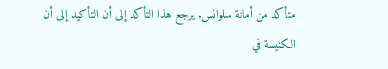متأكد من أمانة سلوانس. يرجع هذا التأكد إلى أن التأكيد إلى أن الكنيسة في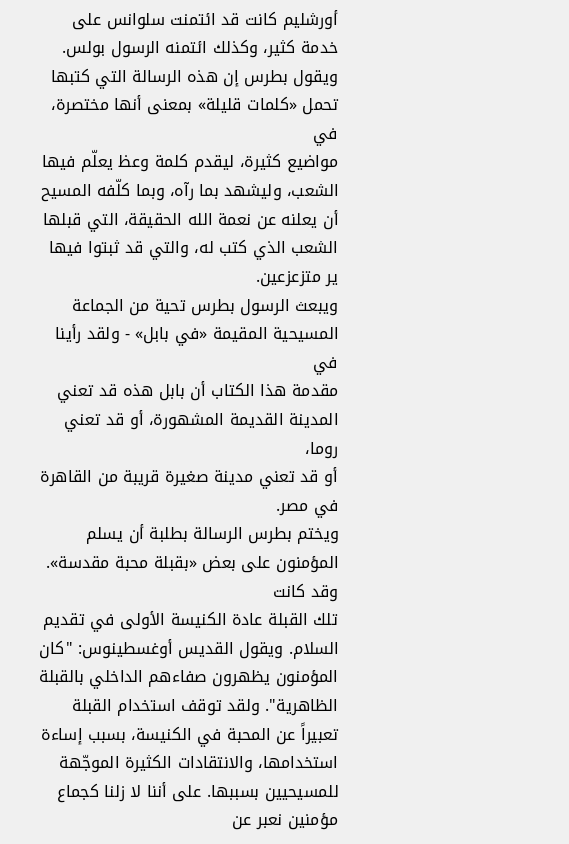أورشليم كانت قد ائتمنت سلوانس على خدمة كثير، وكذلك ائتمنه الرسول بولس.
ويقول بطرس إن هذه الرسالة التي كتبها تحمل «كلمات قليلة» بمعنى أنها مختصرة، في
مواضيع كثيرة، ليقدم كلمة وعظ يعلّم فيها الشعب، وليشهد بما رآه، وبما كلّفه المسيح
أن يعلنه عن نعمة الله الحقيقة، التي قبلها الشعب الذي كتب له، والتي قد ثبتوا فيها
ير متزعزعين.
ويبعث الرسول بطرس تحية من الجماعة المسيحية المقيمة «في بابل» - ولقد رأينا في
مقدمة هذا الكتاب أن بابل هذه قد تعني المدينة القديمة المشهورة، أو قد تعني روما،
أو قد تعني مدينة صغيرة قريبة من القاهرة في مصر.
ويختم بطرس الرسالة بطلبة أن يسلم المؤمنون على بعض «بقبلة محبة مقدسة». وقد كانت
تلك القبلة عادة الكنيسة الأولى في تقديم السلام. ويقول القديس أوغسطينوس: "كان
المؤمنون يظهرون صفاءهم الداخلي بالقبلة الظاهرية". ولقد توقف استخدام القبلة
تعبيراً عن المحبة في الكنيسة، بسبب إساءة استخدامها، والانتقادات الكثيرة الموجّهة
للمسيحيين بسببها. على أننا لا زلنا كجماع مؤمنين نعبر عن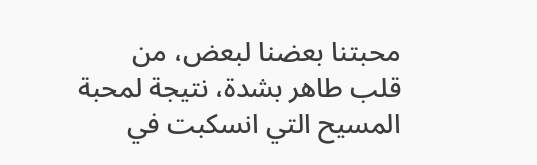محبتنا بعضنا لبعض، من
قلب طاهر بشدة، نتيجة لمحبة المسيح التي انسكبت في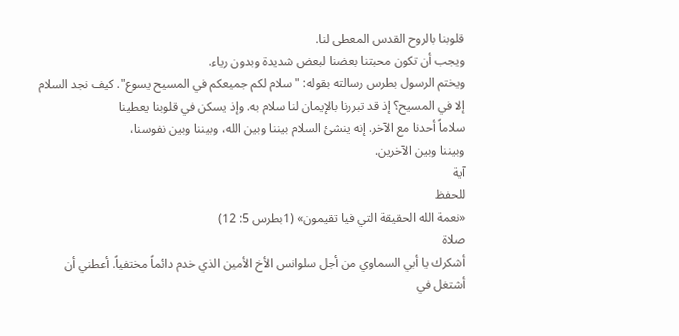قلوبنا بالروح القدس المعطى لنا.
ويجب أن تكون محبتنا بعضنا لبعض شديدة وبدون رياء.
ويختم الرسول بطرس رسالته بقوله: "سلام لكم جميعكم في المسيح يسوع". كيف نجد السلام
إلا في المسيح؟ إذ قد تبررنا بالإيمان لنا سلام به. وإذ يسكن في قلوبنا يعطينا
سلاماً أحدنا مع الآخر. إنه ينشئ السلام بيننا وبين الله، وبيننا وبين نفوسنا،
وبيننا وبين الآخرين.
آية
للحفظ
«نعمة الله الحقيقة التي فيا تقيمون» (1بطرس 5: 12)
صلاة
أشكرك يا أبي السماوي من أجل سلوانس الأخ الأمين الذي خدم دائماً مختفياً. أعطني أن
أشتغل في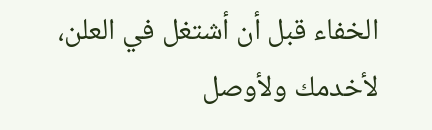الخفاء قبل أن أشتغل في العلن، لأخدمك ولأوصل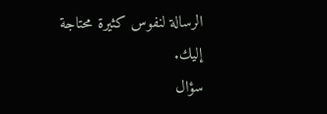الرسالة لنفوس كثيرة محتاجة
إليك.
سؤال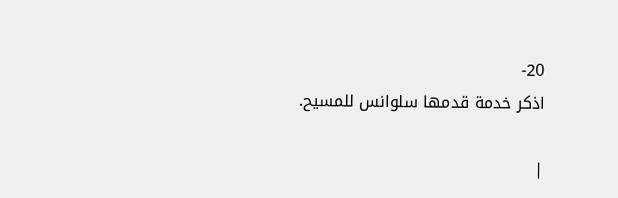20-
اذكر خدمة قدمها سلوانس للمسيح.

|